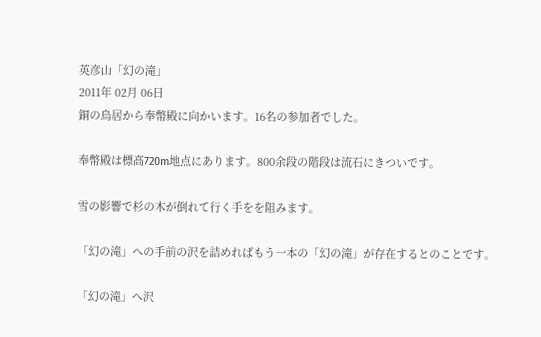英彦山「幻の滝」
2011年 02月 06日
銅の鳥居から奉幣殿に向かいます。16名の参加者でした。

奉幣殿は標高720m地点にあります。800余段の階段は流石にきついです。

雪の影響で杉の木が倒れて行く手をを阻みます。

「幻の滝」への手前の沢を詰めればもう一本の「幻の滝」が存在するとのことです。

「幻の滝」へ沢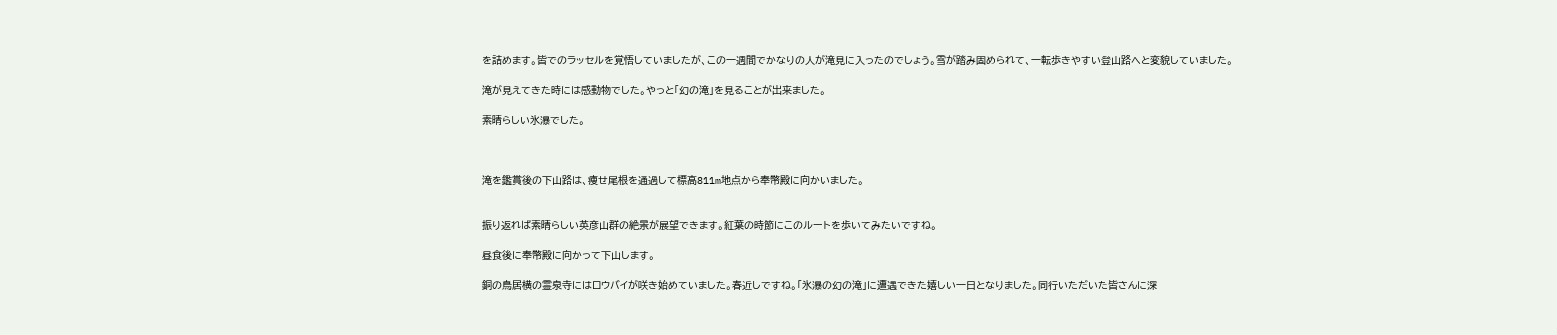を詰めます。皆でのラッセルを覚悟していましたが、この一週間でかなりの人が滝見に入ったのでしょう。雪が踏み固められて、一転歩きやすい登山路へと変貌していました。

滝が見えてきた時には感動物でした。やっと「幻の滝」を見ることが出来ました。

素晴らしい氷瀑でした。



滝を鑑賞後の下山路は、痩せ尾根を通過して標高811m地点から奉幣殿に向かいました。


振り返れば素晴らしい英彦山群の絶景が展望できます。紅葉の時節にこのルートを歩いてみたいですね。

昼食後に奉幣殿に向かって下山します。

銅の鳥居横の霊泉寺にはロウバイが咲き始めていました。春近しですね。「氷瀑の幻の滝」に遭遇できた嬉しい一日となりました。同行いただいた皆さんに深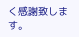く感謝致します。